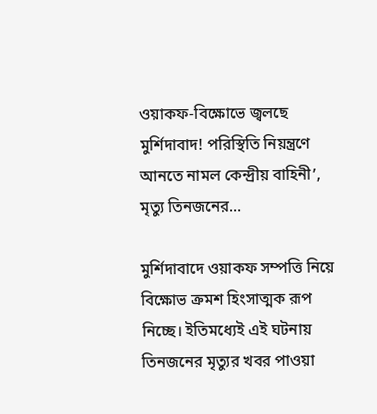ওয়াকফ-বিক্ষোভে জ্বলছে মুর্শিদাবাদ! পরিস্থিতি নিয়ন্ত্রণে আনতে নামল কেন্দ্রীয় বাহিনী’, মৃত্যু তিনজনের…

মুর্শিদাবাদে ওয়াকফ সম্পত্তি নিয়ে বিক্ষোভ ক্রমশ হিংসাত্মক রূপ নিচ্ছে। ইতিমধ্যেই এই ঘটনায় তিনজনের মৃত্যুর খবর পাওয়া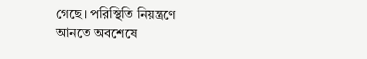গেছে। পরিস্থিতি নিয়ন্ত্রণে আনতে অবশেষে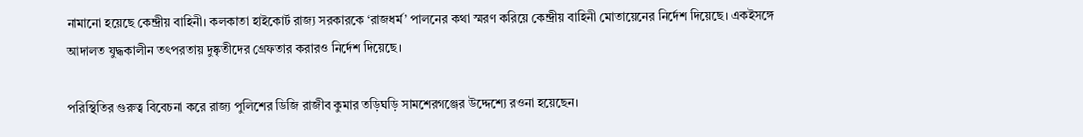নামানো হয়েছে কেন্দ্রীয় বাহিনী। কলকাতা হাইকোর্ট রাজ্য সরকারকে ‘রাজধর্ম’ পালনের কথা স্মরণ করিয়ে কেন্দ্রীয় বাহিনী মোতায়েনের নির্দেশ দিয়েছে। একইসঙ্গে আদালত যুদ্ধকালীন তৎপরতায় দুষ্কৃতীদের গ্রেফতার করারও নির্দেশ দিয়েছে।

পরিস্থিতির গুরুত্ব বিবেচনা করে রাজ্য পুলিশের ডিজি রাজীব কুমার তড়িঘড়ি সামশেরগঞ্জের উদ্দেশ্যে রওনা হয়েছেন।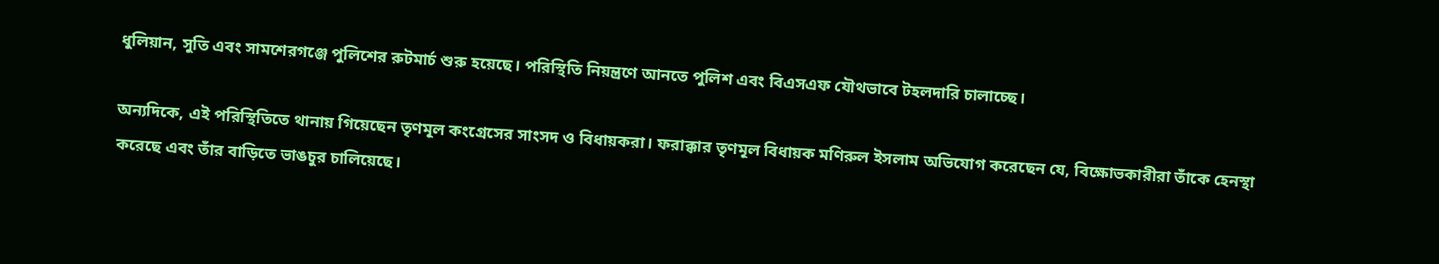ধুলিয়ান, সুতি এবং সামশেরগঞ্জে পুলিশের রুটমার্চ শুরু হয়েছে। পরিস্থিতি নিয়ন্ত্রণে আনতে পুলিশ এবং বিএসএফ যৌথভাবে টহলদারি চালাচ্ছে।

অন্যদিকে, এই পরিস্থিতিতে থানায় গিয়েছেন তৃণমূল কংগ্রেসের সাংসদ ও বিধায়করা। ফরাক্কার তৃণমূল বিধায়ক মণিরুল ইসলাম অভিযোগ করেছেন যে, বিক্ষোভকারীরা তাঁকে হেনস্থা করেছে এবং তাঁর বাড়িতে ভাঙচুর চালিয়েছে।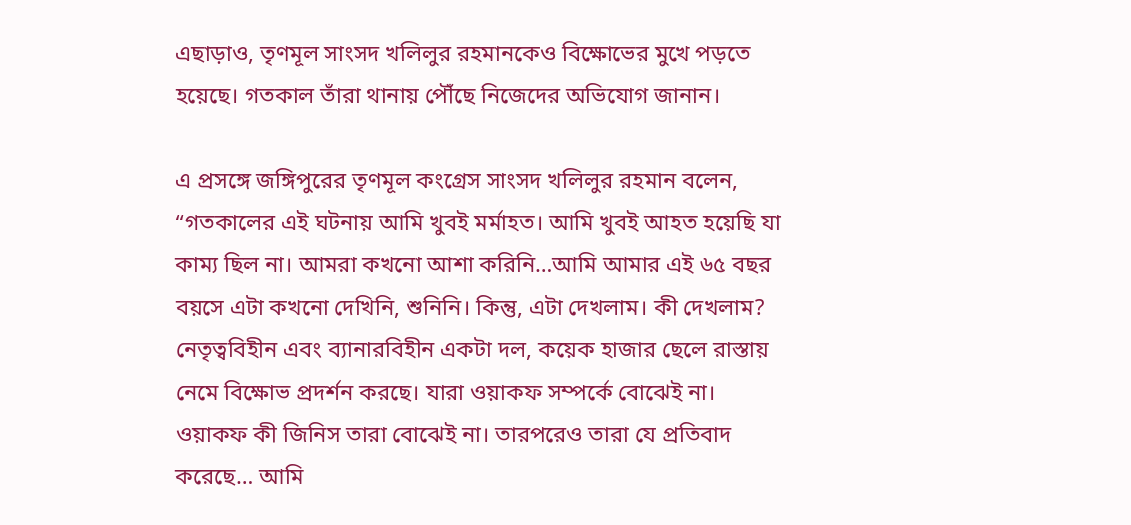এছাড়াও, তৃণমূল সাংসদ খলিলুর রহমানকেও বিক্ষোভের মুখে পড়তে হয়েছে। গতকাল তাঁরা থানায় পৌঁছে নিজেদের অভিযোগ জানান।

এ প্রসঙ্গে জঙ্গিপুরের তৃণমূল কংগ্রেস সাংসদ খলিলুর রহমান বলেন, “গতকালের এই ঘটনায় আমি খুবই মর্মাহত। আমি খুবই আহত হয়েছি যা কাম্য ছিল না। আমরা কখনো আশা করিনি…আমি আমার এই ৬৫ বছর বয়সে এটা কখনো দেখিনি, শুনিনি। কিন্তু, এটা দেখলাম। কী দেখলাম? নেতৃত্ববিহীন এবং ব্যানারবিহীন একটা দল, কয়েক হাজার ছেলে রাস্তায় নেমে বিক্ষোভ প্রদর্শন করছে। যারা ওয়াকফ সম্পর্কে বোঝেই না। ওয়াকফ কী জিনিস তারা বোঝেই না। তারপরেও তারা যে প্রতিবাদ করেছে… আমি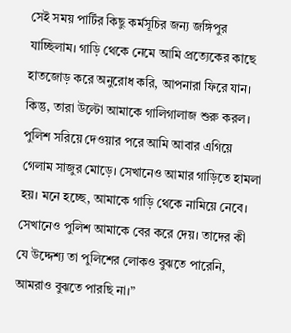সেই সময় পার্টির কিছু কর্মসূচির জন্য জঙ্গিপুর যাচ্ছিলাম। গাড়ি থেকে নেমে আমি প্রত্যেকের কাছে হাতজোড় করে অনুরোধ করি, আপনারা ফিরে যান। কিন্তু, তারা উল্টো আমাকে গালিগালাজ শুরু করল। পুলিশ সরিয়ে দেওয়ার পরে আমি আবার এগিয়ে গেলাম সাজুর মোড়ে। সেখানেও আমার গাড়িতে হামলা হয়। মনে হচ্ছে, আমাকে গাড়ি থেকে নামিয়ে নেবে। সেখানেও পুলিশ আমাকে বের করে দেয়। তাদের কী যে উদ্দেশ্য তা পুলিশের লোকও বুঝতে পারেনি, আমরাও বুঝতে পারছি না।”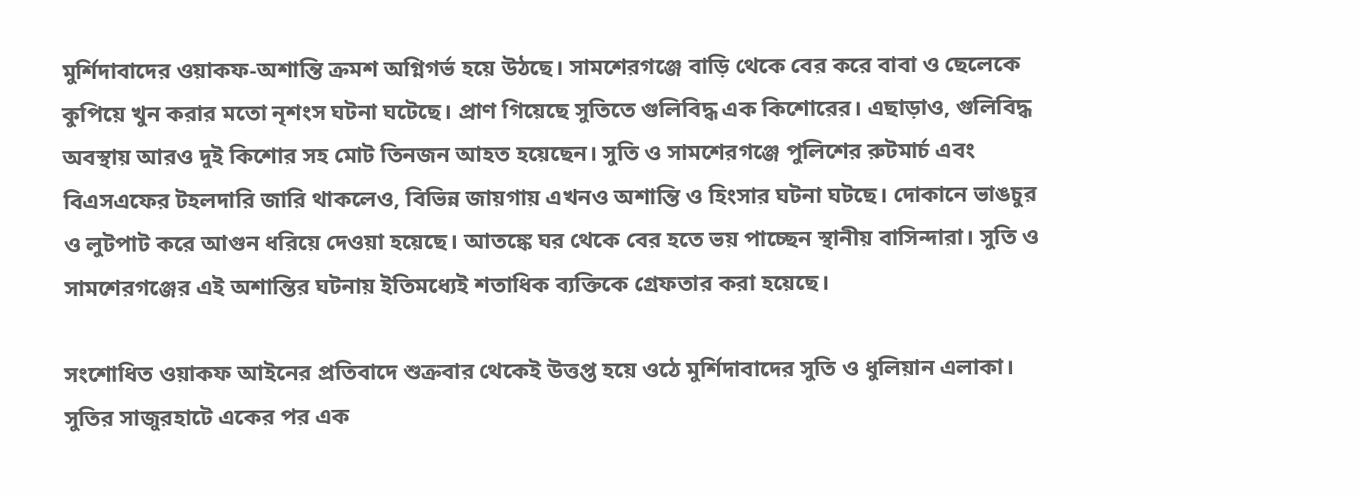মুর্শিদাবাদের ওয়াকফ-অশান্তি ক্রমশ অগ্নিগর্ভ হয়ে উঠছে। সামশেরগঞ্জে বাড়ি থেকে বের করে বাবা ও ছেলেকে কুপিয়ে খুন করার মতো নৃশংস ঘটনা ঘটেছে। প্রাণ গিয়েছে সুতিতে গুলিবিদ্ধ এক কিশোরের। এছাড়াও, গুলিবিদ্ধ অবস্থায় আরও দুই কিশোর সহ মোট তিনজন আহত হয়েছেন। সুতি ও সামশেরগঞ্জে পুলিশের রুটমার্চ এবং বিএসএফের টহলদারি জারি থাকলেও, বিভিন্ন জায়গায় এখনও অশান্তি ও হিংসার ঘটনা ঘটছে। দোকানে ভাঙচুর ও লুটপাট করে আগুন ধরিয়ে দেওয়া হয়েছে। আতঙ্কে ঘর থেকে বের হতে ভয় পাচ্ছেন স্থানীয় বাসিন্দারা। সুতি ও সামশেরগঞ্জের এই অশান্তির ঘটনায় ইতিমধ্যেই শতাধিক ব্যক্তিকে গ্রেফতার করা হয়েছে।

সংশোধিত ওয়াকফ আইনের প্রতিবাদে শুক্রবার থেকেই উত্তপ্ত হয়ে ওঠে মুর্শিদাবাদের সুতি ও ধুলিয়ান এলাকা। সুতির সাজুরহাটে একের পর এক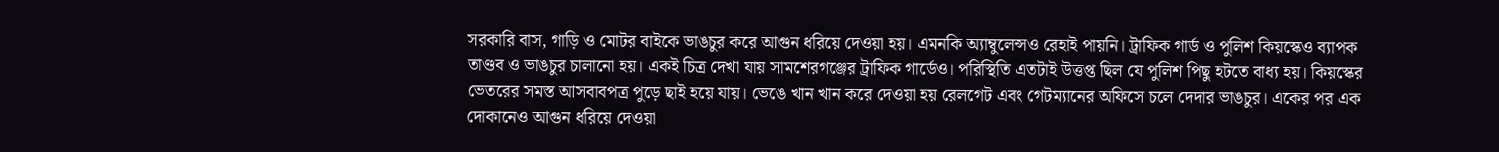সরকারি বাস, গাড়ি ও মোটর বাইকে ভাঙচুর করে আগুন ধরিয়ে দেওয়া হয়। এমনকি অ্যাম্বুলেন্সও রেহাই পায়নি। ট্রাফিক গার্ড ও পুলিশ কিয়স্কেও ব্যাপক তাণ্ডব ও ভাঙচুর চালানো হয়। একই চিত্র দেখা যায় সামশেরগঞ্জের ট্রাফিক গার্ডেও। পরিস্থিতি এতটাই উত্তপ্ত ছিল যে পুলিশ পিছু হটতে বাধ্য হয়। কিয়স্কের ভেতরের সমস্ত আসবাবপত্র পুড়ে ছাই হয়ে যায়। ভেঙে খান খান করে দেওয়া হয় রেলগেট এবং গেটম্যানের অফিসে চলে দেদার ভাঙচুর। একের পর এক দোকানেও আগুন ধরিয়ে দেওয়া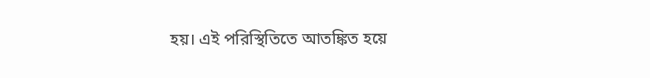হয়। এই পরিস্থিতিতে আতঙ্কিত হয়ে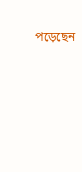পড়েছেন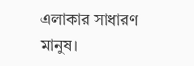এলাকার সাধারণ মানুষ।